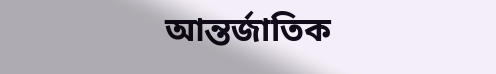আন্তর্জাতিক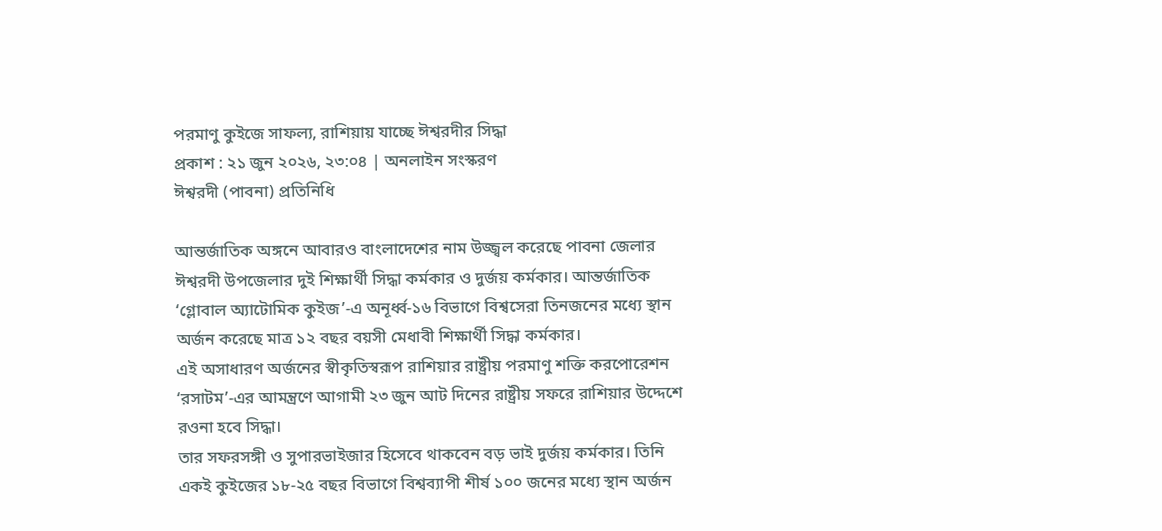পরমাণু কুইজে সাফল্য, রাশিয়ায় যাচ্ছে ঈশ্বরদীর সিদ্ধা
প্রকাশ : ২১ জুন ২০২৬, ২৩:০৪ | অনলাইন সংস্করণ
ঈশ্বরদী (পাবনা) প্রতিনিধি

আন্তর্জাতিক অঙ্গনে আবারও বাংলাদেশের নাম উজ্জ্বল করেছে পাবনা জেলার ঈশ্বরদী উপজেলার দুই শিক্ষার্থী সিদ্ধা কর্মকার ও দুর্জয় কর্মকার। আন্তর্জাতিক ‘গ্লোবাল অ্যাটোমিক কুইজ’-এ অনূর্ধ্ব-১৬ বিভাগে বিশ্বসেরা তিনজনের মধ্যে স্থান অর্জন করেছে মাত্র ১২ বছর বয়সী মেধাবী শিক্ষার্থী সিদ্ধা কর্মকার।
এই অসাধারণ অর্জনের স্বীকৃতিস্বরূপ রাশিয়ার রাষ্ট্রীয় পরমাণু শক্তি করপোরেশন ‘রসাটম’-এর আমন্ত্রণে আগামী ২৩ জুন আট দিনের রাষ্ট্রীয় সফরে রাশিয়ার উদ্দেশে রওনা হবে সিদ্ধা।
তার সফরসঙ্গী ও সুপারভাইজার হিসেবে থাকবেন বড় ভাই দুর্জয় কর্মকার। তিনি একই কুইজের ১৮-২৫ বছর বিভাগে বিশ্বব্যাপী শীর্ষ ১০০ জনের মধ্যে স্থান অর্জন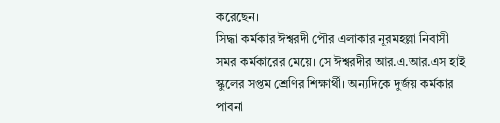করেছেন।
সিদ্ধা কর্মকার ঈশ্বরদী পৌর এলাকার নূরমহল্লা নিবাসী সমর কর্মকারের মেয়ে। সে ঈশ্বরদীর আর.এ.আর.এস হাই স্কুলের সপ্তম শ্রেণির শিক্ষার্থী। অন্যদিকে দুর্জয় কর্মকার পাবনা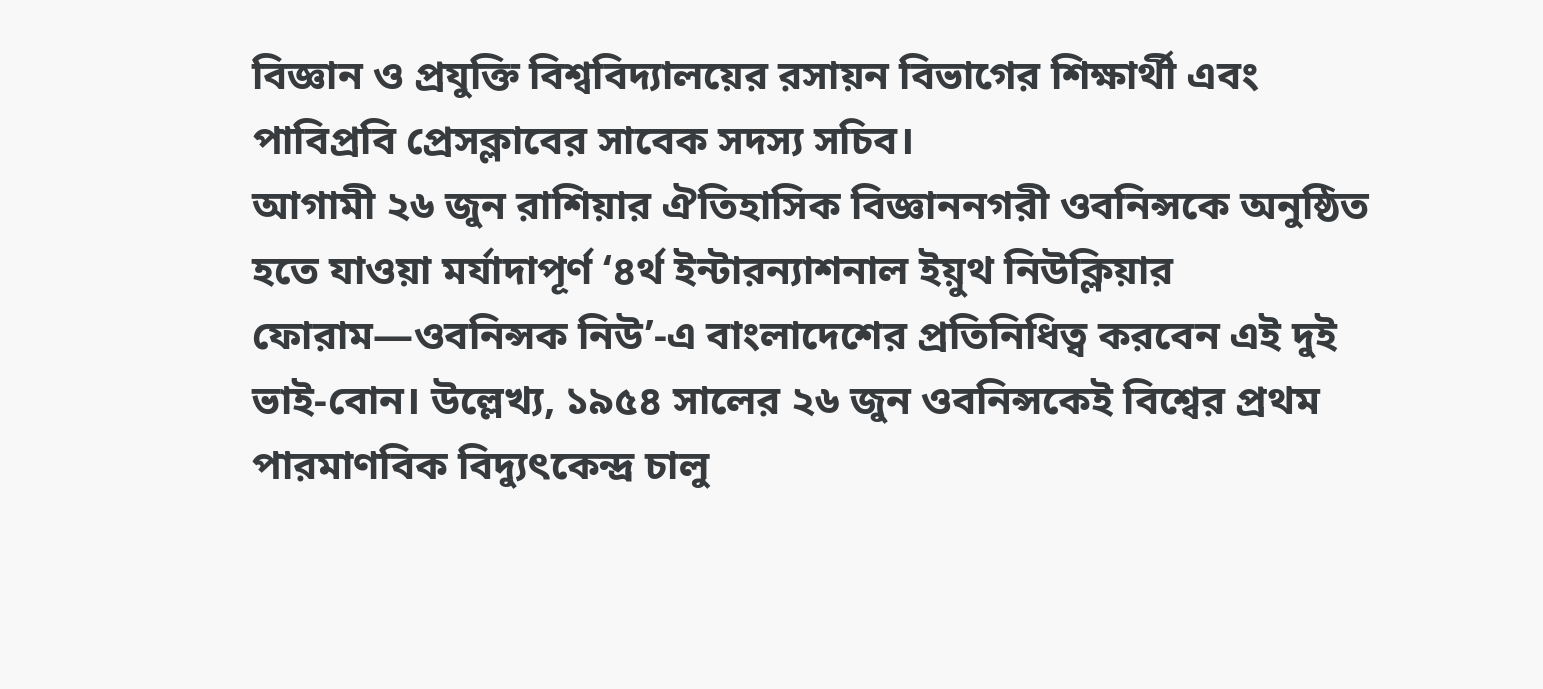বিজ্ঞান ও প্রযুক্তি বিশ্ববিদ্যালয়ের রসায়ন বিভাগের শিক্ষার্থী এবং পাবিপ্রবি প্রেসক্লাবের সাবেক সদস্য সচিব।
আগামী ২৬ জুন রাশিয়ার ঐতিহাসিক বিজ্ঞাননগরী ওবনিন্সকে অনুষ্ঠিত হতে যাওয়া মর্যাদাপূর্ণ ‘৪র্থ ইন্টারন্যাশনাল ইয়ুথ নিউক্লিয়ার ফোরাম—ওবনিন্সক নিউ’-এ বাংলাদেশের প্রতিনিধিত্ব করবেন এই দুই ভাই-বোন। উল্লেখ্য, ১৯৫৪ সালের ২৬ জুন ওবনিন্সকেই বিশ্বের প্রথম পারমাণবিক বিদ্যুৎকেন্দ্র চালু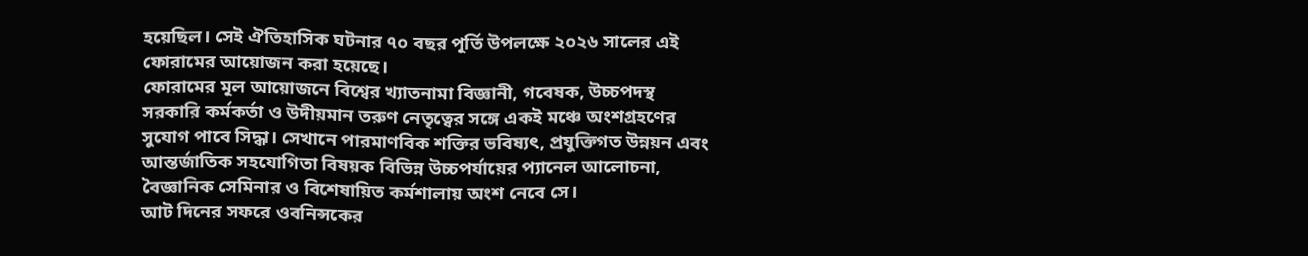হয়েছিল। সেই ঐতিহাসিক ঘটনার ৭০ বছর পূর্তি উপলক্ষে ২০২৬ সালের এই ফোরামের আয়োজন করা হয়েছে।
ফোরামের মূল আয়োজনে বিশ্বের খ্যাতনামা বিজ্ঞানী, গবেষক, উচ্চপদস্থ সরকারি কর্মকর্তা ও উদীয়মান তরুণ নেতৃত্বের সঙ্গে একই মঞ্চে অংশগ্রহণের সুযোগ পাবে সিদ্ধা। সেখানে পারমাণবিক শক্তির ভবিষ্যৎ, প্রযুক্তিগত উন্নয়ন এবং আন্তর্জাতিক সহযোগিতা বিষয়ক বিভিন্ন উচ্চপর্যায়ের প্যানেল আলোচনা, বৈজ্ঞানিক সেমিনার ও বিশেষায়িত কর্মশালায় অংশ নেবে সে।
আট দিনের সফরে ওবনিন্সকের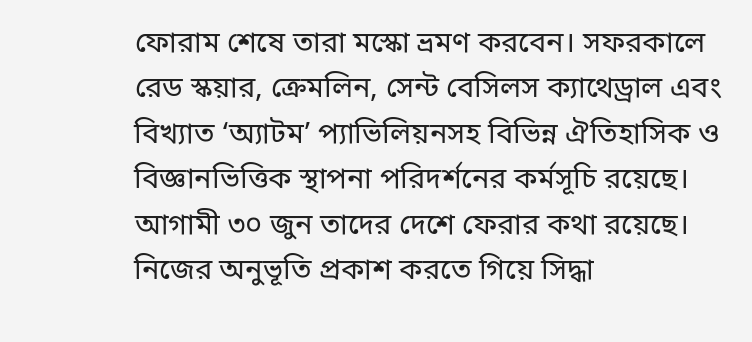ফোরাম শেষে তারা মস্কো ভ্রমণ করবেন। সফরকালে রেড স্কয়ার, ক্রেমলিন, সেন্ট বেসিলস ক্যাথেড্রাল এবং বিখ্যাত ‘অ্যাটম’ প্যাভিলিয়নসহ বিভিন্ন ঐতিহাসিক ও বিজ্ঞানভিত্তিক স্থাপনা পরিদর্শনের কর্মসূচি রয়েছে। আগামী ৩০ জুন তাদের দেশে ফেরার কথা রয়েছে।
নিজের অনুভূতি প্রকাশ করতে গিয়ে সিদ্ধা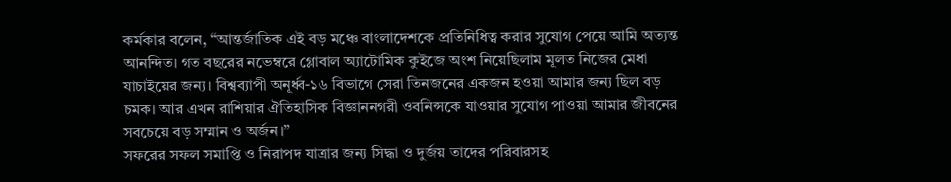কর্মকার বলেন, “আন্তর্জাতিক এই বড় মঞ্চে বাংলাদেশকে প্রতিনিধিত্ব করার সুযোগ পেয়ে আমি অত্যন্ত আনন্দিত। গত বছরের নভেম্বরে গ্লোবাল অ্যাটোমিক কুইজে অংশ নিয়েছিলাম মূলত নিজের মেধা যাচাইয়ের জন্য। বিশ্বব্যাপী অনূর্ধ্ব-১৬ বিভাগে সেরা তিনজনের একজন হওয়া আমার জন্য ছিল বড় চমক। আর এখন রাশিয়ার ঐতিহাসিক বিজ্ঞাননগরী ওবনিন্সকে যাওয়ার সুযোগ পাওয়া আমার জীবনের সবচেয়ে বড় সম্মান ও অর্জন।”
সফরের সফল সমাপ্তি ও নিরাপদ যাত্রার জন্য সিদ্ধা ও দুর্জয় তাদের পরিবারসহ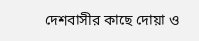দেশবাসীর কাছে দোয়া ও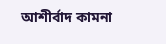আশীর্বাদ কামনা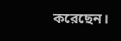করেছেন।